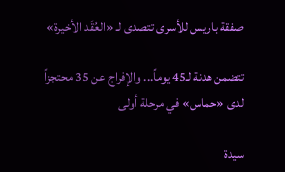صفقة باريس للأسرى تتصدى لـ «العُقَد الأخيرة»

تتضمن هدنة لـ45 يوماً... والإفراج عن 35 محتجزاً لدى «حماس» في مرحلة أولى

سيدة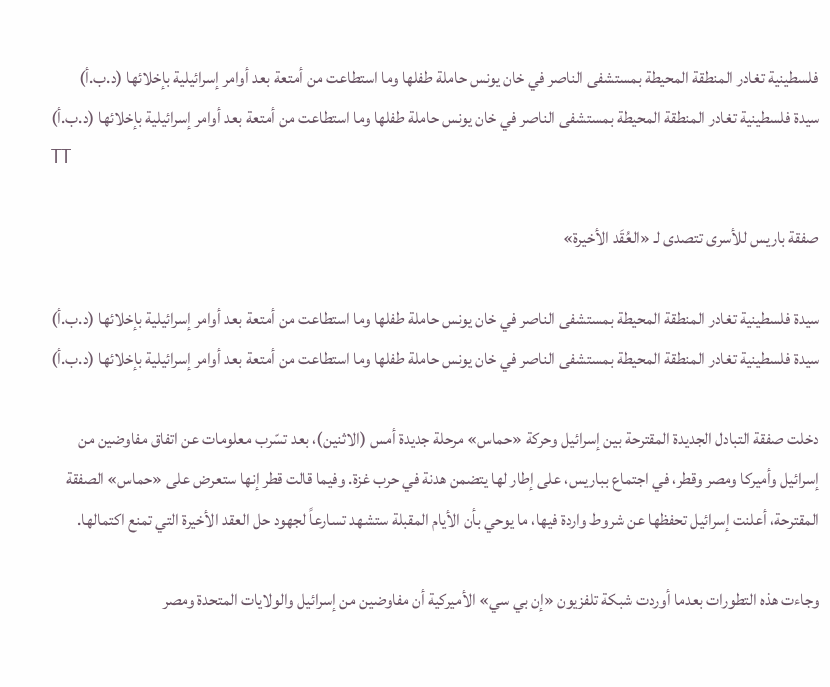فلسطينية تغادر المنطقة المحيطة بمستشفى الناصر في خان يونس حاملة طفلها وما استطاعت من أمتعة بعد أوامر إسرائيلية بإخلائها (د.ب.أ)
سيدة فلسطينية تغادر المنطقة المحيطة بمستشفى الناصر في خان يونس حاملة طفلها وما استطاعت من أمتعة بعد أوامر إسرائيلية بإخلائها (د.ب.أ)
TT

صفقة باريس للأسرى تتصدى لـ «العُقَد الأخيرة»

سيدة فلسطينية تغادر المنطقة المحيطة بمستشفى الناصر في خان يونس حاملة طفلها وما استطاعت من أمتعة بعد أوامر إسرائيلية بإخلائها (د.ب.أ)
سيدة فلسطينية تغادر المنطقة المحيطة بمستشفى الناصر في خان يونس حاملة طفلها وما استطاعت من أمتعة بعد أوامر إسرائيلية بإخلائها (د.ب.أ)

دخلت صفقة التبادل الجديدة المقترحة بين إسرائيل وحركة «حماس» مرحلة جديدة أمس (الاثنين)، بعد تسّرب معلومات عن اتفاق مفاوضين من إسرائيل وأميركا ومصر وقطر، في اجتماع بباريس، على إطار لها يتضمن هدنة في حرب غزة. وفيما قالت قطر إنها ستعرض على «حماس» الصفقة المقترحة، أعلنت إسرائيل تحفظها عن شروط واردة فيها، ما يوحي بأن الأيام المقبلة ستشهد تسارعاً لجهود حل العقد الأخيرة التي تمنع اكتمالها.

وجاءت هذه التطورات بعدما أوردت شبكة تلفزيون «إن بي سي» الأميركية أن مفاوضين من إسرائيل والولايات المتحدة ومصر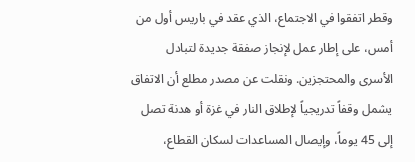وقطر اتفقوا في الاجتماع، الذي عقد في باريس أول من أمس، على إطار عمل لإنجاز صفقة جديدة لتبادل الأسرى والمحتجزين. ونقلت عن مصدر مطلع أن الاتفاق يشمل وقفاً تدريجياً لإطلاق النار في غزة أو هدنة تصل إلى 45 يوماً، وإيصال المساعدات لسكان القطاع،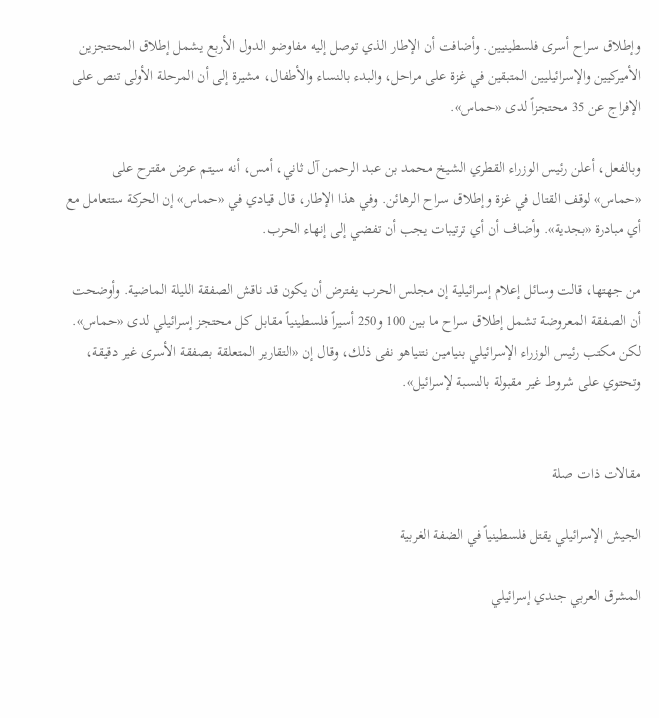وإطلاق سراح أسرى فلسطينيين. وأضافت أن الإطار الذي توصل إليه مفاوضو الدول الأربع يشمل إطلاق المحتجزين الأميركيين والإسرائيليين المتبقين في غزة على مراحل، والبدء بالنساء والأطفال، مشيرة إلى أن المرحلة الأولى تنص على الإفراج عن 35 محتجزاً لدى «حماس».

وبالفعل، أعلن رئيس الوزراء القطري الشيخ محمد بن عبد الرحمن آل ثاني، أمس، أنه سيتم عرض مقترح على «حماس» لوقف القتال في غزة وإطلاق سراح الرهائن. وفي هذا الإطار، قال قيادي في «حماس» إن الحركة ستتعامل مع أي مبادرة «بجدية». وأضاف أن أي ترتيبات يجب أن تفضي إلى إنهاء الحرب.

من جهتها، قالت وسائل إعلام إسرائيلية إن مجلس الحرب يفترض أن يكون قد ناقش الصفقة الليلة الماضية. وأوضحت أن الصفقة المعروضة تشمل إطلاق سراح ما بين 100 و250 أسيراً فلسطينياً مقابل كل محتجز إسرائيلي لدى «حماس». لكن مكتب رئيس الوزراء الإسرائيلي بنيامين نتنياهو نفى ذلك، وقال إن «التقارير المتعلقة بصفقة الأسرى غير دقيقة، وتحتوي على شروط غير مقبولة بالنسبة لإسرائيل».


مقالات ذات صلة

الجيش الإسرائيلي يقتل فلسطينياً في الضفة الغربية

المشرق العربي جندي إسرائيلي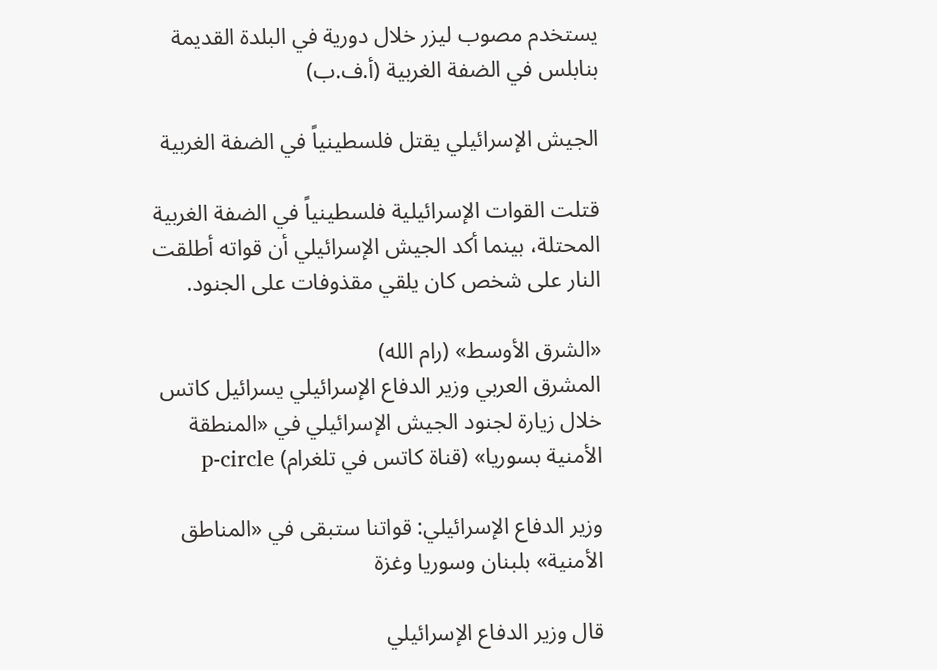يستخدم مصوب ليزر خلال دورية في البلدة القديمة بنابلس في الضفة الغربية (أ.ف.ب)

الجيش الإسرائيلي يقتل فلسطينياً في الضفة الغربية

قتلت القوات الإسرائيلية فلسطينياً في الضفة الغربية المحتلة، بينما أكد الجيش الإسرائيلي أن قواته أطلقت النار على شخص كان يلقي مقذوفات على الجنود.

«الشرق الأوسط» (رام الله)
المشرق العربي وزير الدفاع الإسرائيلي يسرائيل كاتس خلال زيارة لجنود الجيش الإسرائيلي في «المنطقة الأمنية بسوريا» (قناة كاتس في تلغرام) p-circle

وزير الدفاع الإسرائيلي: قواتنا ستبقى في «المناطق الأمنية» بلبنان وسوريا وغزة

قال وزير الدفاع الإسرائيلي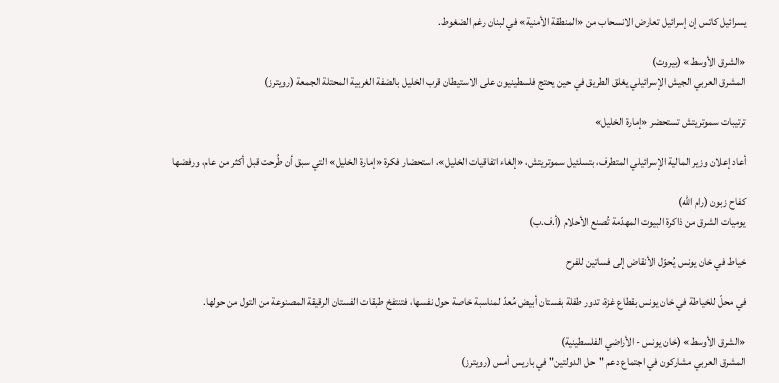يسرائيل كاتس ‌إن إسرائيل ‌تعارض الانسحاب من «المنطقة الأمنية» في لبنان رغم الضغوط.

«الشرق الأوسط» (بيروت)
المشرق العربي الجيش الإسرائيلي يغلق الطريق في حين يحتج فلسطينيون على الاستيطان قرب الخليل بالضفة الغربية المحتلة الجمعة (رويترز)

ترتيبات سموتريتش تستحضر «إمارة الخليل»

أعاد إعلان وزير المالية الإسرائيلي المتطرف، بتسلئيل سموتريتش، «إلغاء اتفاقيات الخليل»، استحضار فكرة «إمارة الخليل» التي سبق أن طُرحت قبل أكثر من عام، ورفضها

كفاح زبون (رام الله)
يوميات الشرق من ذاكرة البيوت المهدّمة تُصنع الأحلام (أ.ف.ب)

خياط في خان يونس يُحوّل الأنقاض إلى فساتين للفرح

في محلّ للخياطة في خان يونس بقطاع غزة، تدور طفلة بفستان أبيض مُعدّ لمناسبة خاصة حول نفسها، فتنتفخ طبقات الفستان الرقيقة المصنوعة من التول من حولها.

«الشرق الأوسط» (خان يونس - الأراضي الفلسطينية)
المشرق العربي مشاركون في اجتماع دعم "حل الدولتين" في باريس أمس (رويترز)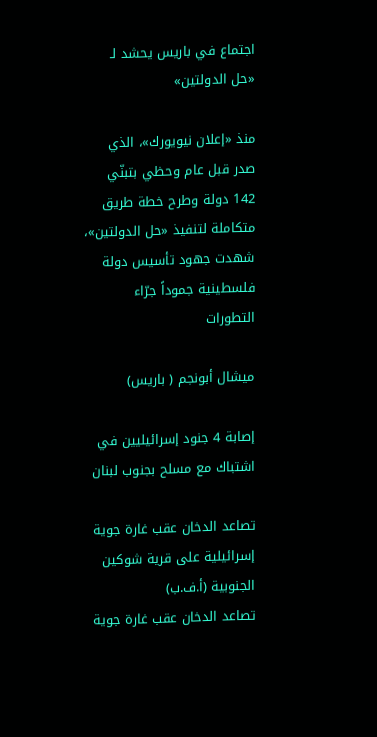اجتماع في باريس يحشد لـ «حل الدولتين»

منذ «إعلان نيويورك»، الذي صدر قبل عام وحظي بتبنّي 142 دولة وطرح خطة طريق متكاملة لتنفيذ «حل الدولتين»، شهدت جهود تأسيس دولة فلسطينية جموداً جرّاء التطورات

ميشال أبونجم ( باريس)

إصابة 4 جنود إسرائيليين في اشتباك مع مسلح بجنوب لبنان

تصاعد الدخان عقب غارة جوية إسرائيلية على قرية شوكين الجنوبية (أ.ف.ب)
تصاعد الدخان عقب غارة جوية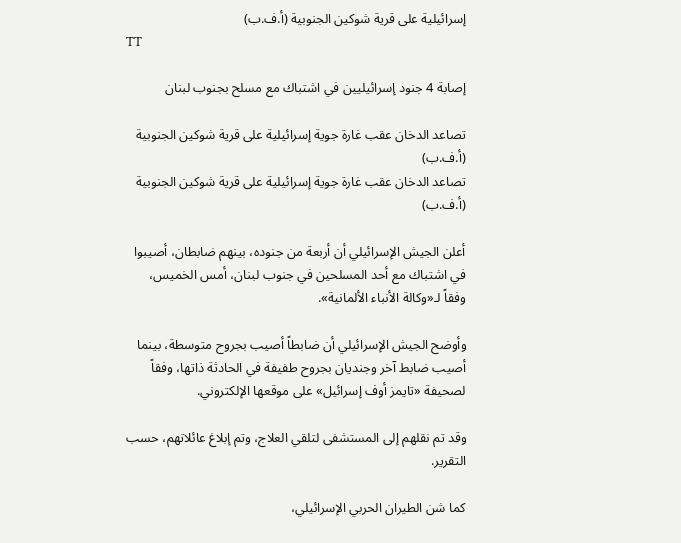إسرائيلية على قرية شوكين الجنوبية (أ.ف.ب)
TT

إصابة 4 جنود إسرائيليين في اشتباك مع مسلح بجنوب لبنان

تصاعد الدخان عقب غارة جوية إسرائيلية على قرية شوكين الجنوبية (أ.ف.ب)
تصاعد الدخان عقب غارة جوية إسرائيلية على قرية شوكين الجنوبية (أ.ف.ب)

أعلن الجيش الإسرائيلي أن أربعة من جنوده، بينهم ضابطان، أصيبوا في اشتباك مع أحد المسلحين في جنوب لبنان، أمس الخميس، وفقاً لـ«وكالة الأنباء الألمانية».

وأوضح الجيش الإسرائيلي أن ضابطاً أصيب بجروح متوسطة، بينما أصيب ضابط آخر وجنديان بجروح طفيفة في الحادثة ذاتها، وفقاً لصحيفة «تايمز أوف إسرائيل» على موقعها الإلكتروني.

وقد تم نقلهم إلى المستشفى لتلقي العلاج، وتم إبلاغ عائلاتهم، حسب التقرير.

كما شن الطيران الحربي الإسرائيلي،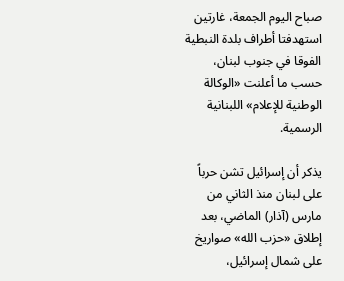صباح اليوم الجمعة، غارتين استهدفتا أطراف بلدة النبطية الفوقا في جنوب لبنان، حسب ما أعلنت «الوكالة الوطنية للإعلام» اللبنانية الرسمية.

يذكر أن إسرائيل تشن حرباً على لبنان منذ الثاني من مارس (آذار) الماضي، بعد إطلاق «حزب الله» صواريخ على شمال إسرائيل،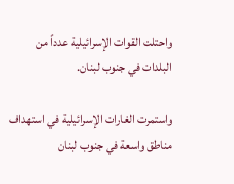واحتلت القوات الإسرائيلية عدداً من البلدات في جنوب لبنان.

واستمرت الغارات الإسرائيلية في استهداف مناطق واسعة في جنوب لبنان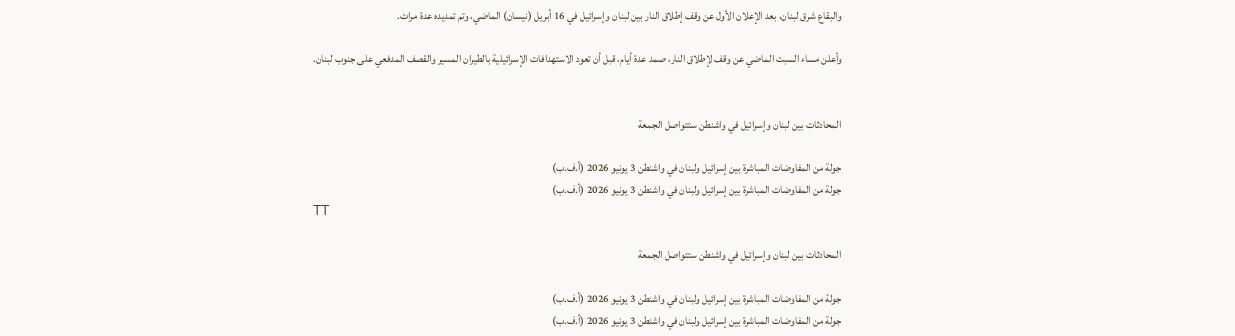والبقاع شرق لبنان، بعد الإعلان الأول عن وقف إطلاق النار بين لبنان وإسرائيل في 16 أبريل (نيسان) الماضي، وتم تمديده عدة مرات.

وأعلن مساء السبت الماضي عن وقف لإطلاق النار، صمد عدة أيام، قبل أن تعود الاستهدافات الإسرائيلية بالطيران المسير والقصف المدفعي على جنوب لبنان.


المحادثات بين لبنان وإسرائيل في واشنطن ستتواصل الجمعة

جولة من المفاوضات المباشرة بين إسرائيل ولبنان في واشنطن 3 يونيو 2026 (أ.ف.ب)
جولة من المفاوضات المباشرة بين إسرائيل ولبنان في واشنطن 3 يونيو 2026 (أ.ف.ب)
TT

المحادثات بين لبنان وإسرائيل في واشنطن ستتواصل الجمعة

جولة من المفاوضات المباشرة بين إسرائيل ولبنان في واشنطن 3 يونيو 2026 (أ.ف.ب)
جولة من المفاوضات المباشرة بين إسرائيل ولبنان في واشنطن 3 يونيو 2026 (أ.ف.ب)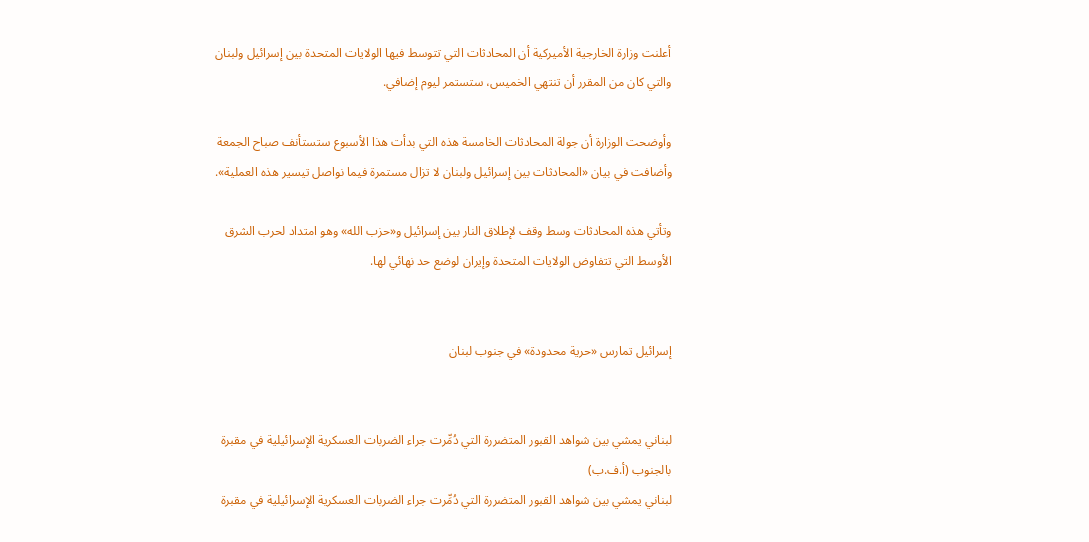أعلنت وزارة الخارجية الأميركية أن المحادثات التي تتوسط فيها الولايات المتحدة بين إسرائيل ولبنان والتي كان من المقرر أن تنتهي الخميس، ستستمر ليوم إضافي.

وأوضحت الوزارة أن جولة المحادثات الخامسة هذه التي بدأت هذا الأسبوع ستستأنف صباح الجمعة وأضافت في بيان «المحادثات بين إسرائيل ولبنان لا تزال مستمرة فيما نواصل تيسير هذه العملية».

وتأتي هذه المحادثات وسط وقف لإطلاق النار بين إسرائيل و«حزب الله» وهو امتداد لحرب الشرق الأوسط التي تتفاوض الولايات المتحدة وإيران لوضع حد نهائي لها.


إسرائيل تمارس «حرية محدودة» في جنوب لبنان


لبناني يمشي بين شواهد القبور المتضررة التي دُمِّرت جراء الضربات العسكرية الإسرائيلية في مقبرة بالجنوب (أ.ف.ب)
لبناني يمشي بين شواهد القبور المتضررة التي دُمِّرت جراء الضربات العسكرية الإسرائيلية في مقبرة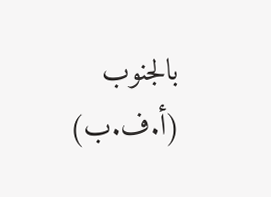بالجنوب (أ.ف.ب)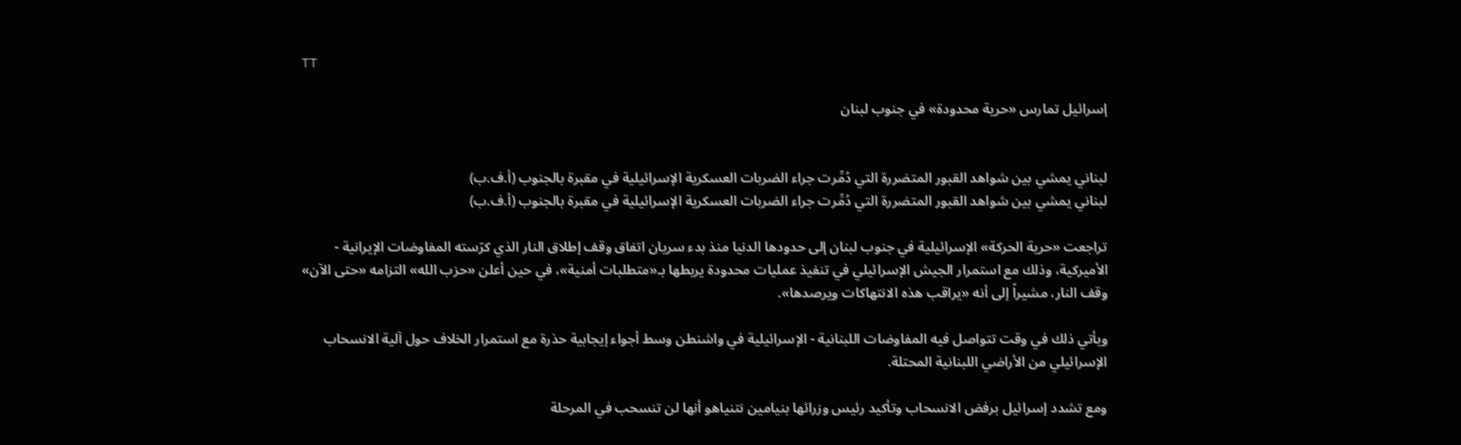TT

إسرائيل تمارس «حرية محدودة» في جنوب لبنان


لبناني يمشي بين شواهد القبور المتضررة التي دُمِّرت جراء الضربات العسكرية الإسرائيلية في مقبرة بالجنوب (أ.ف.ب)
لبناني يمشي بين شواهد القبور المتضررة التي دُمِّرت جراء الضربات العسكرية الإسرائيلية في مقبرة بالجنوب (أ.ف.ب)

تراجعت «حرية الحركة» الإسرائيلية في جنوب لبنان إلى حدودها الدنيا منذ بدء سريان اتفاق وقف إطلاق النار الذي كرّسته المفاوضات الإيرانية - الأميركية، وذلك مع استمرار الجيش الإسرائيلي في تنفيذ عمليات محدودة يربطها بـ«متطلبات أمنية»، في حين أعلن «حزب الله» التزامه «حتى الآن» وقف النار، مشيراً إلى أنه «يراقب هذه الانتهاكات ويرصدها».

ويأتي ذلك في وقت تتواصل فيه المفاوضات اللبنانية - الإسرائيلية في واشنطن وسط أجواء إيجابية حذرة مع استمرار الخلاف حول آلية الانسحاب الإسرائيلي من الأراضي اللبنانية المحتلة.

ومع تشدد إسرائيل برفض الانسحاب وتأكيد رئيس وزرائها بنيامين نتنياهو أنها لن تنسحب في المرحلة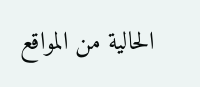الحالية من المواقع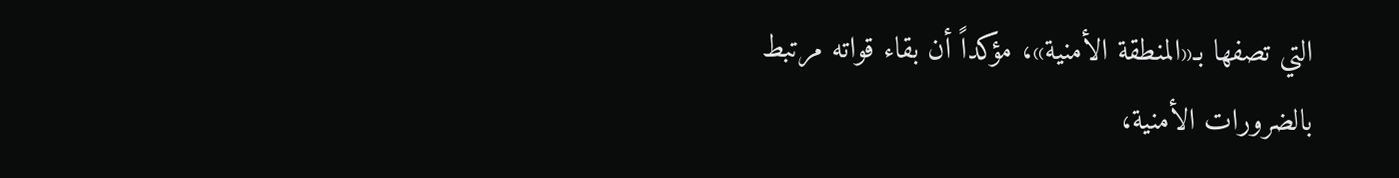التي تصفها بـ«المنطقة الأمنية»، مؤكداً أن بقاء قواته مرتبط بالضرورات الأمنية،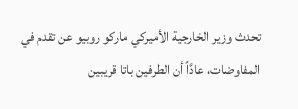تحدث وزير الخارجية الأميركي ماركو روبيو عن تقدم في المفاوضات، عادَّاً أن الطرفين باتا قريبين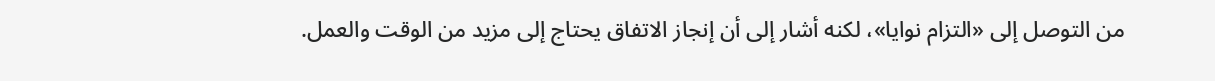من التوصل إلى «التزام نوايا»، لكنه أشار إلى أن إنجاز الاتفاق يحتاج إلى مزيد من الوقت والعمل.